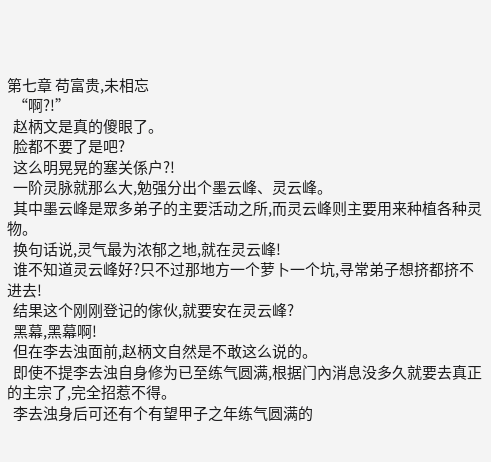第七章 苟富贵,未相忘
  “啊?!”
  赵柄文是真的傻眼了。
  脸都不要了是吧?
  这么明晃晃的塞关係户?!
  一阶灵脉就那么大,勉强分出个墨云峰、灵云峰。
  其中墨云峰是眾多弟子的主要活动之所,而灵云峰则主要用来种植各种灵物。
  换句话说,灵气最为浓郁之地,就在灵云峰!
  谁不知道灵云峰好?只不过那地方一个萝卜一个坑,寻常弟子想挤都挤不进去!
  结果这个刚刚登记的傢伙,就要安在灵云峰?
  黑幕,黑幕啊!
  但在李去浊面前,赵柄文自然是不敢这么说的。
  即使不提李去浊自身修为已至练气圆满,根据门內消息没多久就要去真正的主宗了,完全招惹不得。
  李去浊身后可还有个有望甲子之年练气圆满的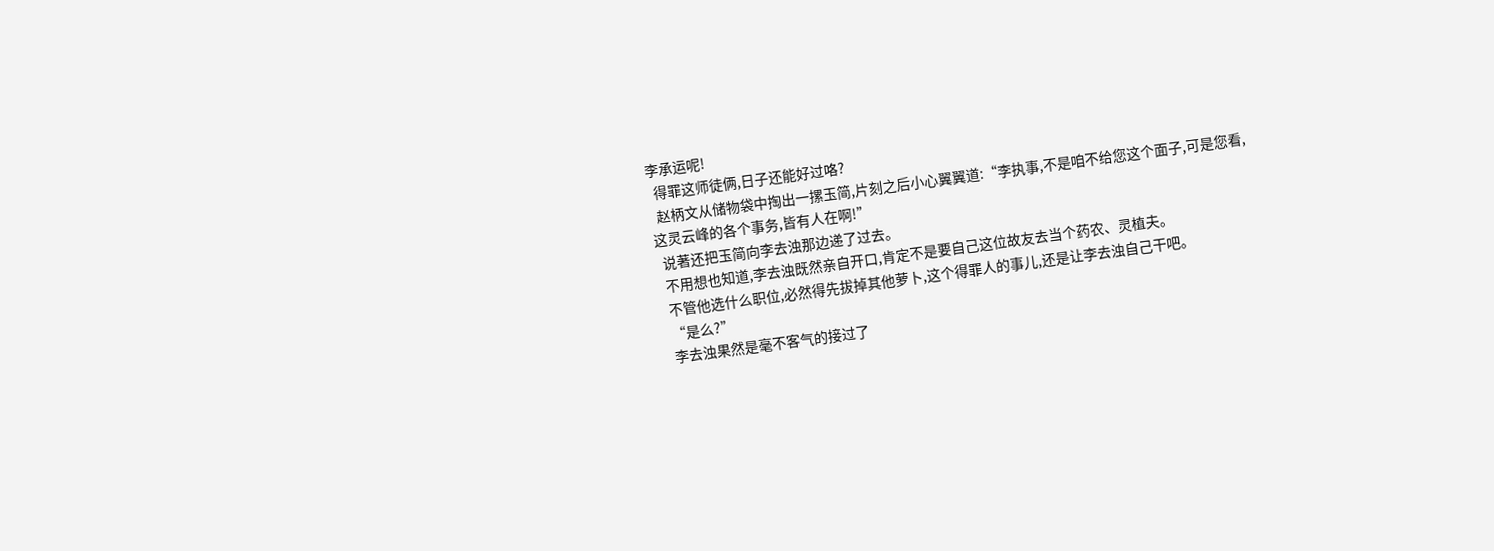李承运呢!
  得罪这师徒俩,日子还能好过咯?
  赵柄文从储物袋中掏出一摞玉简,片刻之后小心翼翼道:“李执事,不是咱不给您这个面子,可是您看,这灵云峰的各个事务,皆有人在啊!”
  说著还把玉简向李去浊那边递了过去。
  不用想也知道,李去浊既然亲自开口,肯定不是要自己这位故友去当个药农、灵植夫。
  不管他选什么职位,必然得先拔掉其他萝卜,这个得罪人的事儿,还是让李去浊自己干吧。
  “是么?”
  李去浊果然是毫不客气的接过了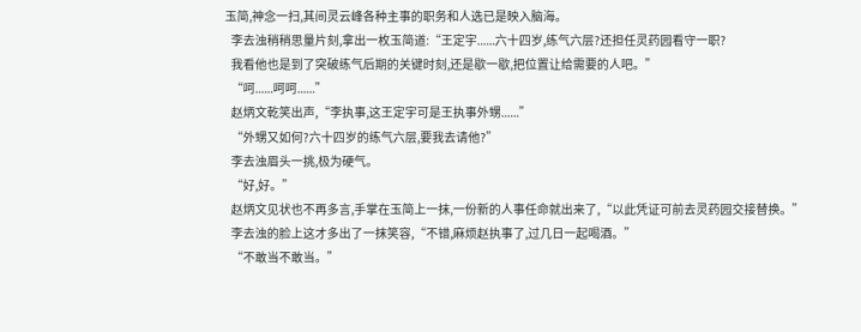玉简,神念一扫,其间灵云峰各种主事的职务和人选已是映入脑海。
  李去浊稍稍思量片刻,拿出一枚玉简道:“王定宇......六十四岁,练气六层?还担任灵药园看守一职?
  我看他也是到了突破练气后期的关键时刻,还是歇一歇,把位置让给需要的人吧。”
  “呵......呵呵......”
  赵炳文乾笑出声,“李执事,这王定宇可是王执事外甥......”
  “外甥又如何?六十四岁的练气六层,要我去请他?”
  李去浊眉头一挑,极为硬气。
  “好,好。”
  赵炳文见状也不再多言,手掌在玉简上一抹,一份新的人事任命就出来了,“以此凭证可前去灵药园交接替换。”
  李去浊的脸上这才多出了一抹笑容,“不错,麻烦赵执事了,过几日一起喝酒。”
  “不敢当不敢当。”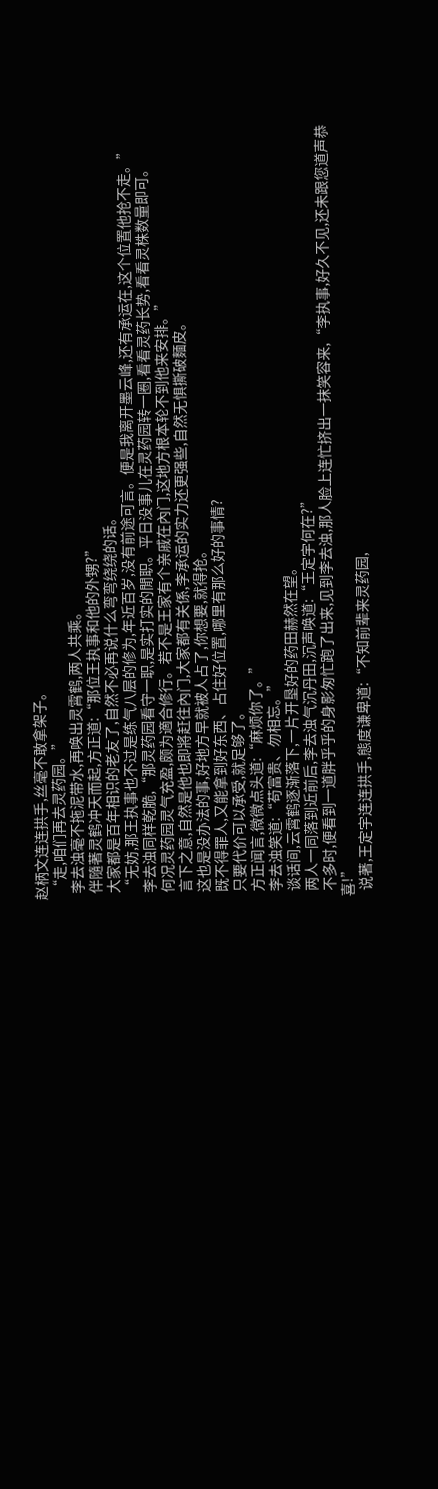赵柄文连连拱手,丝毫不敢拿架子。
  “走,咱们再去灵药园。”
  李去浊毫不拖泥带水,再唤出灵霄鹤,两人共乘。
  伴隨著灵鹤冲天而起,方正道:“那位王执事和他的外甥?”
  大家都是百年相识的老友了,自然不必再说什么弯弯绕绕的话。
  “无妨,那王执事也不过是练气八层的修为,年近百岁,没有前途可言。便是我离开墨云峰,还有承运在,这个位置他抢不走。”
  李去浊同样乾脆,“那灵药园看守一职,是实打实的閒职。平日没事儿在灵药园转一圈,看看灵药长势,看看灵株数量即可。
  何况灵药园灵气充盈,颇为適合修行。若不是王家有个亲戚在內门,这地方根本轮不到他来安排。”
  言下之意,自然是他也即將赶往內门,大家都有关係,李承运的实力还更强些,自然无惧撕破麵皮。
  这也是没办法的事,好地方早就被人占了,你想要,就得抢。
  既不得罪人,又能拿到好东西、占住好位置,哪里有那么好的事情?
  只要代价可以承受,就足够了。
  方正闻言,微微点头道:“麻烦你了。”
  李去浊笑道:“苟富贵、勿相忘。”
  谈话间,云霄鹤逐渐落下,一片开垦好的药田赫然在望。
  两人一同落到近前后,李去浊气沉丹田,沉声唤道:“王定宇何在?”
  不多时,便看到一道胖乎乎的身影匆忙跑了出来,见到李去浊,那人脸上连忙挤出一抹笑容来,“李执事,好久不见,还未跟您道声恭喜!”
  说著,王定宇连连拱手,態度谦卑道:“不知前辈来灵药园,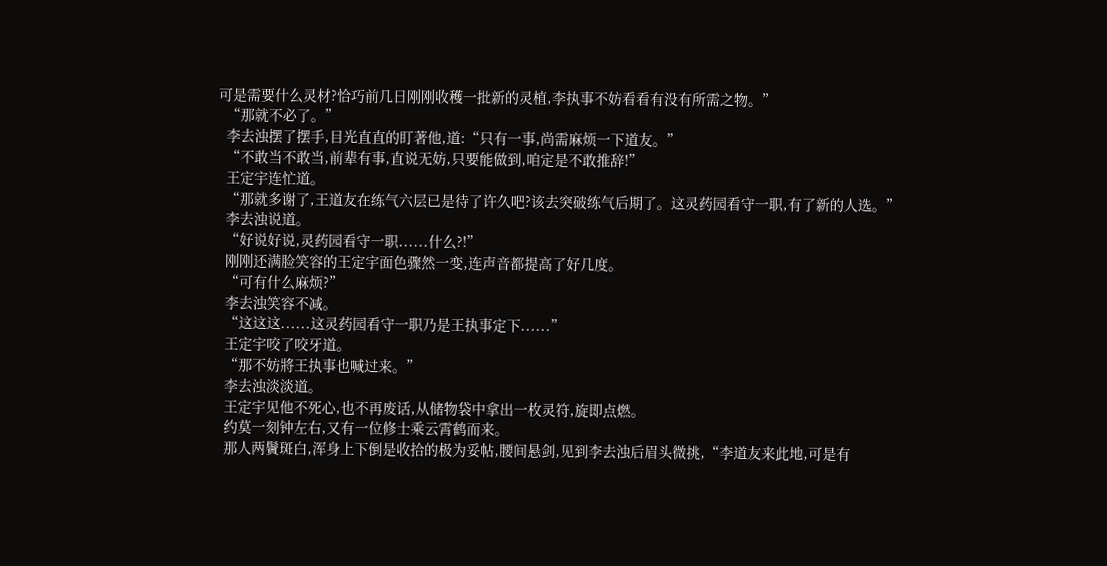可是需要什么灵材?恰巧前几日刚刚收穫一批新的灵植,李执事不妨看看有没有所需之物。”
  “那就不必了。”
  李去浊摆了摆手,目光直直的盯著他,道:“只有一事,尚需麻烦一下道友。”
  “不敢当不敢当,前辈有事,直说无妨,只要能做到,咱定是不敢推辞!”
  王定宇连忙道。
  “那就多谢了,王道友在练气六层已是待了许久吧?该去突破练气后期了。这灵药园看守一职,有了新的人选。”
  李去浊说道。
  “好说好说,灵药园看守一职......什么?!”
  刚刚还满脸笑容的王定宇面色骤然一变,连声音都提高了好几度。
  “可有什么麻烦?”
  李去浊笑容不减。
  “这这这......这灵药园看守一职乃是王执事定下......”
  王定宇咬了咬牙道。
  “那不妨將王执事也喊过来。”
  李去浊淡淡道。
  王定宇见他不死心,也不再废话,从储物袋中拿出一枚灵符,旋即点燃。
  约莫一刻钟左右,又有一位修士乘云霄鹤而来。
  那人两鬢斑白,浑身上下倒是收拾的极为妥帖,腰间悬剑,见到李去浊后眉头微挑,“李道友来此地,可是有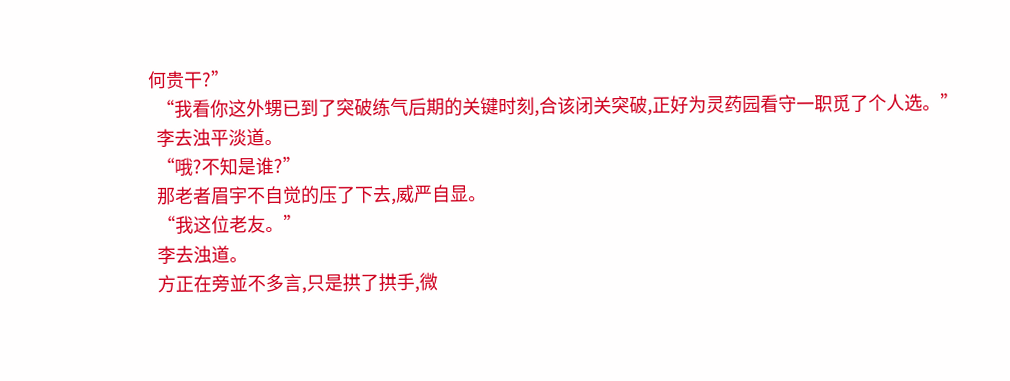何贵干?”
  “我看你这外甥已到了突破练气后期的关键时刻,合该闭关突破,正好为灵药园看守一职觅了个人选。”
  李去浊平淡道。
  “哦?不知是谁?”
  那老者眉宇不自觉的压了下去,威严自显。
  “我这位老友。”
  李去浊道。
  方正在旁並不多言,只是拱了拱手,微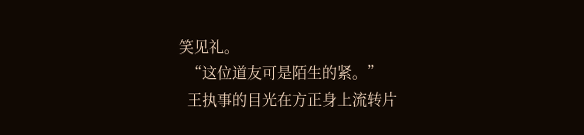笑见礼。
  “这位道友可是陌生的紧。”
  王执事的目光在方正身上流转片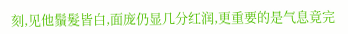刻,见他鬚髮皆白,面庞仍显几分红润,更重要的是气息竟完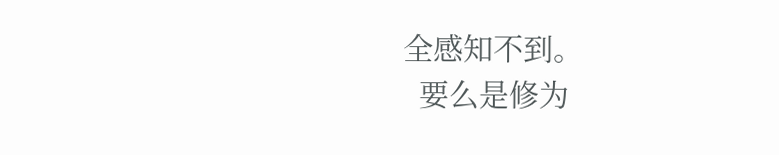全感知不到。
  要么是修为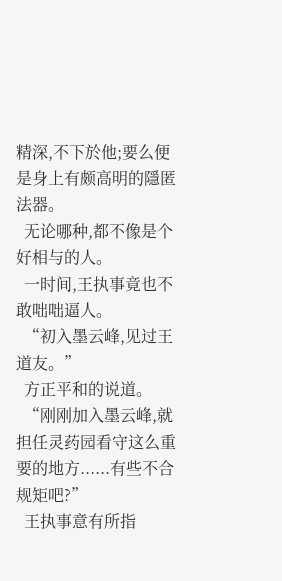精深,不下於他;要么便是身上有颇高明的隱匿法器。
  无论哪种,都不像是个好相与的人。
  一时间,王执事竟也不敢咄咄逼人。
  “初入墨云峰,见过王道友。”
  方正平和的说道。
  “刚刚加入墨云峰,就担任灵药园看守这么重要的地方......有些不合规矩吧?”
  王执事意有所指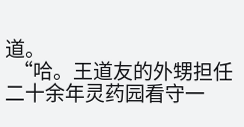道。
  “哈。王道友的外甥担任二十余年灵药园看守一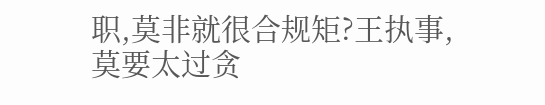职,莫非就很合规矩?王执事,莫要太过贪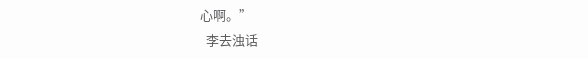心啊。”
  李去浊话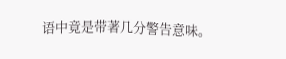语中竟是带著几分警告意味。